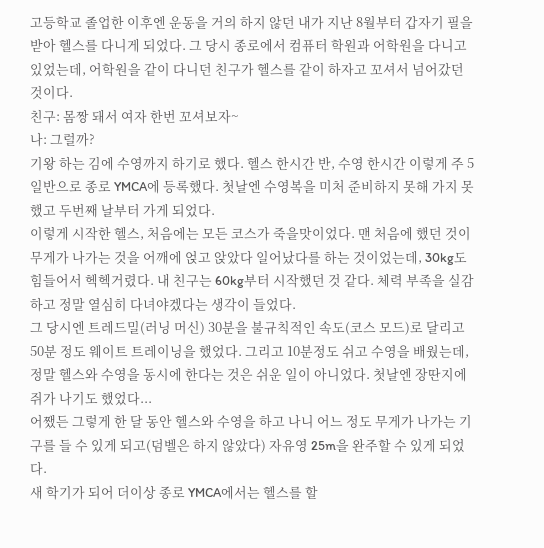고등학교 졸업한 이후엔 운동을 거의 하지 않던 내가 지난 8월부터 갑자기 필을 받아 헬스를 다니게 되었다. 그 당시 종로에서 컴퓨터 학원과 어학원을 다니고 있었는데, 어학원을 같이 다니던 친구가 헬스를 같이 하자고 꼬셔서 넘어갔던 것이다.
친구: 몸짱 돼서 여자 한번 꼬셔보자~
나: 그럴까?
기왕 하는 김에 수영까지 하기로 했다. 헬스 한시간 반, 수영 한시간 이렇게 주 5일반으로 종로 YMCA에 등록했다. 첫날엔 수영복을 미처 준비하지 못해 가지 못했고 두번째 날부터 가게 되었다.
이렇게 시작한 헬스, 처음에는 모든 코스가 죽을맛이었다. 맨 처음에 했던 것이 무게가 나가는 것을 어깨에 얹고 앉았다 일어났다를 하는 것이었는데, 30kg도 힘들어서 헥헥거렸다. 내 친구는 60kg부터 시작했던 것 같다. 체력 부족을 실감하고 정말 열심히 다녀야겠다는 생각이 들었다.
그 당시엔 트레드밀(러닝 머신) 30분을 불규칙적인 속도(코스 모드)로 달리고 50분 정도 웨이트 트레이닝을 했었다. 그리고 10분정도 쉬고 수영을 배웠는데, 정말 헬스와 수영을 동시에 한다는 것은 쉬운 일이 아니었다. 첫날엔 장딴지에 쥐가 나기도 했었다...
어쨌든 그렇게 한 달 동안 헬스와 수영을 하고 나니 어느 정도 무게가 나가는 기구를 들 수 있게 되고(덤벨은 하지 않았다) 자유영 25m을 완주할 수 있게 되었다.
새 학기가 되어 더이상 종로 YMCA에서는 헬스를 할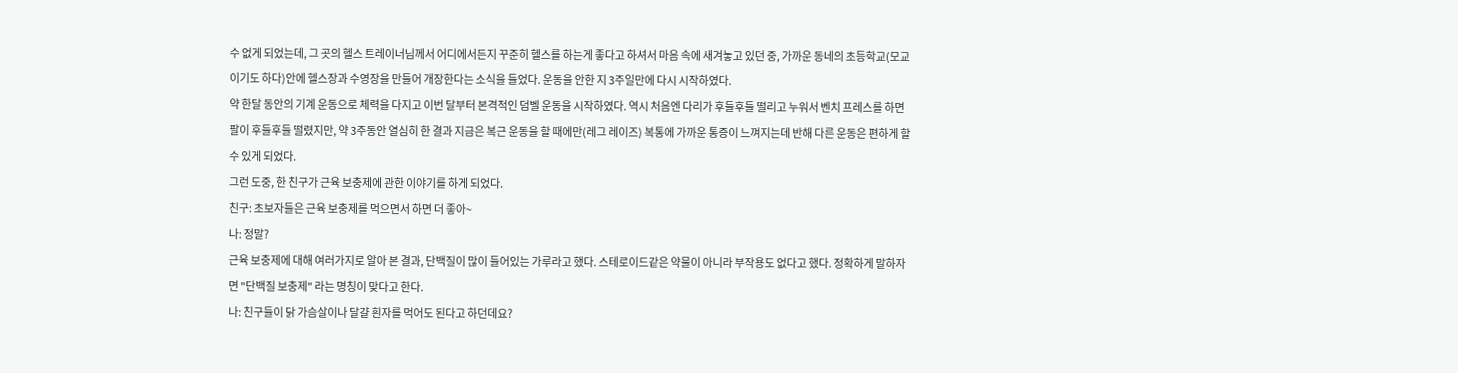수 없게 되었는데, 그 곳의 헬스 트레이너님께서 어디에서든지 꾸준히 헬스를 하는게 좋다고 하셔서 마음 속에 새겨놓고 있던 중, 가까운 동네의 초등학교(모교이기도 하다)안에 헬스장과 수영장을 만들어 개장한다는 소식을 들었다. 운동을 안한 지 3주일만에 다시 시작하였다.
약 한달 동안의 기계 운동으로 체력을 다지고 이번 달부터 본격적인 덤벨 운동을 시작하였다. 역시 처음엔 다리가 후들후들 떨리고 누워서 벤치 프레스를 하면 팔이 후들후들 떨렸지만, 약 3주동안 열심히 한 결과 지금은 복근 운동을 할 때에만(레그 레이즈) 복통에 가까운 통증이 느껴지는데 반해 다른 운동은 편하게 할 수 있게 되었다.
그런 도중, 한 친구가 근육 보충제에 관한 이야기를 하게 되었다.
친구: 초보자들은 근육 보충제를 먹으면서 하면 더 좋아~
나: 정말?
근육 보충제에 대해 여러가지로 알아 본 결과, 단백질이 많이 들어있는 가루라고 했다. 스테로이드같은 약물이 아니라 부작용도 없다고 했다. 정확하게 말하자면 "단백질 보충제" 라는 명칭이 맞다고 한다.
나: 친구들이 닭 가슴살이나 달걀 흰자를 먹어도 된다고 하던데요?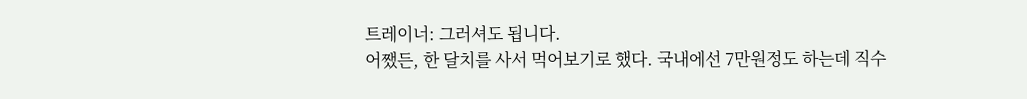트레이너: 그러셔도 됩니다.
어쨌든, 한 달치를 사서 먹어보기로 했다. 국내에선 7만원정도 하는데 직수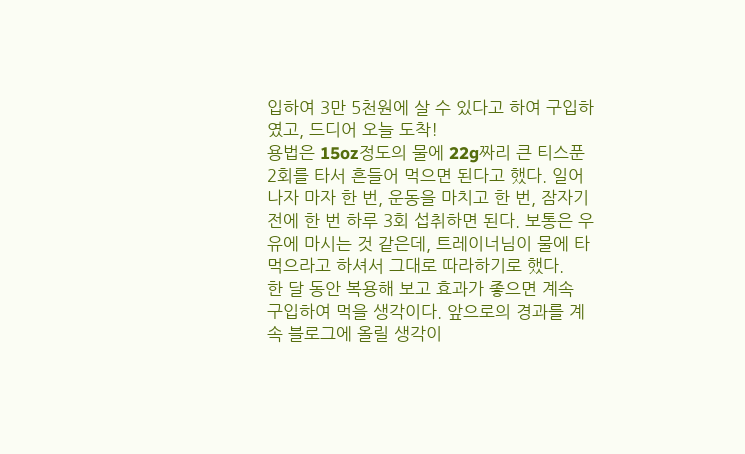입하여 3만 5천원에 살 수 있다고 하여 구입하였고, 드디어 오늘 도착!
용법은 15oz정도의 물에 22g짜리 큰 티스푼 2회를 타서 흔들어 먹으면 된다고 했다. 일어나자 마자 한 번, 운동을 마치고 한 번, 잠자기 전에 한 번 하루 3회 섭취하면 된다. 보통은 우유에 마시는 것 같은데, 트레이너님이 물에 타 먹으라고 하셔서 그대로 따라하기로 했다.
한 달 동안 복용해 보고 효과가 좋으면 계속 구입하여 먹을 생각이다. 앞으로의 경과를 계속 블로그에 올릴 생각이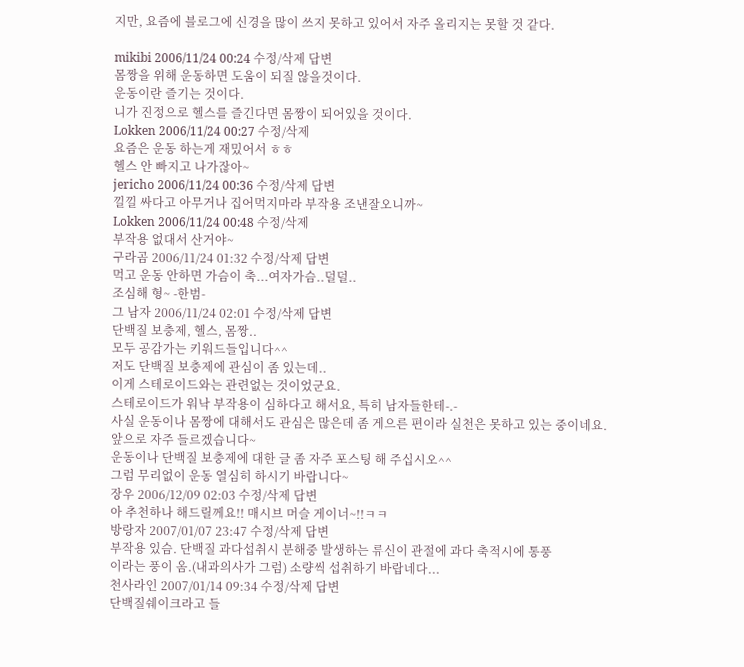지만, 요즘에 블로그에 신경을 많이 쓰지 못하고 있어서 자주 올리지는 못할 것 같다.

mikibi 2006/11/24 00:24 수정/삭제 답변
몸짱을 위해 운동하면 도움이 되질 않을것이다.
운동이란 즐기는 것이다.
니가 진정으로 헬스를 즐긴다면 몸짱이 되어있을 것이다.
Lokken 2006/11/24 00:27 수정/삭제
요즘은 운동 하는게 재밌어서 ㅎㅎ
헬스 안 빠지고 나가잖아~
jericho 2006/11/24 00:36 수정/삭제 답변
낄낄 싸다고 아무거나 집어먹지마라 부작용 조낸잘오니까~
Lokken 2006/11/24 00:48 수정/삭제
부작용 없대서 산거야~
구라곰 2006/11/24 01:32 수정/삭제 답변
먹고 운동 안하면 가슴이 축...여자가슴..덜덜..
조심해 형~ -한범-
그 남자 2006/11/24 02:01 수정/삭제 답변
단백질 보충제, 헬스, 몸짱..
모두 공감가는 키워드들입니다^^
저도 단백질 보충제에 관심이 좀 있는데..
이게 스테로이드와는 관련없는 것이었군요.
스테로이드가 워낙 부작용이 심하다고 해서요, 특히 남자들한테-.-
사실 운동이나 몸짱에 대해서도 관심은 많은데 좀 게으른 편이라 실천은 못하고 있는 중이네요.
앞으로 자주 들르겠습니다~
운동이나 단백질 보충제에 대한 글 좀 자주 포스팅 해 주십시오^^
그럼 무리없이 운동 열심히 하시기 바랍니다~
장우 2006/12/09 02:03 수정/삭제 답변
아 추천하나 해드릴께요!! 매시브 머슬 게이너~!!ㅋㅋ
방랑자 2007/01/07 23:47 수정/삭제 답변
부작용 있슴. 단백질 과다섭취시 분해중 발생하는 류신이 관절에 과다 축적시에 통풍
이라는 풍이 옴.(내과의사가 그럼) 소량씩 섭취하기 바랍네다...
천사라인 2007/01/14 09:34 수정/삭제 답변
단백질쉐이크라고 들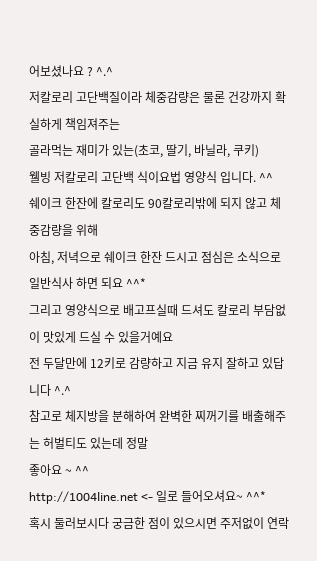어보셨나요 ? ^.^
저칼로리 고단백질이라 체중감량은 물론 건강까지 확실하게 책임져주는
골라먹는 재미가 있는(초코, 딸기, 바닐라, 쿠키)
웰빙 저칼로리 고단백 식이요법 영양식 입니다. ^^
쉐이크 한잔에 칼로리도 90칼로리밖에 되지 않고 체중감량을 위해
아침, 저녁으로 쉐이크 한잔 드시고 점심은 소식으로 일반식사 하면 되요 ^^*
그리고 영양식으로 배고프실때 드셔도 칼로리 부담없이 맛있게 드실 수 있을거예요
전 두달만에 12키로 감량하고 지금 유지 잘하고 있답니다 ^.^
참고로 체지방을 분해하여 완벽한 찌꺼기를 배출해주는 허벌티도 있는데 정말
좋아요 ~ ^^
http://1004line.net <- 일로 들어오셔요~ ^^*
혹시 둘러보시다 궁금한 점이 있으시면 주저없이 연락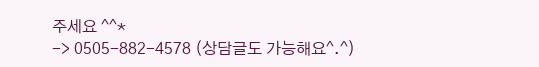주세요 ^^*
-> 0505-882-4578 (상담글도 가능해요^.^)